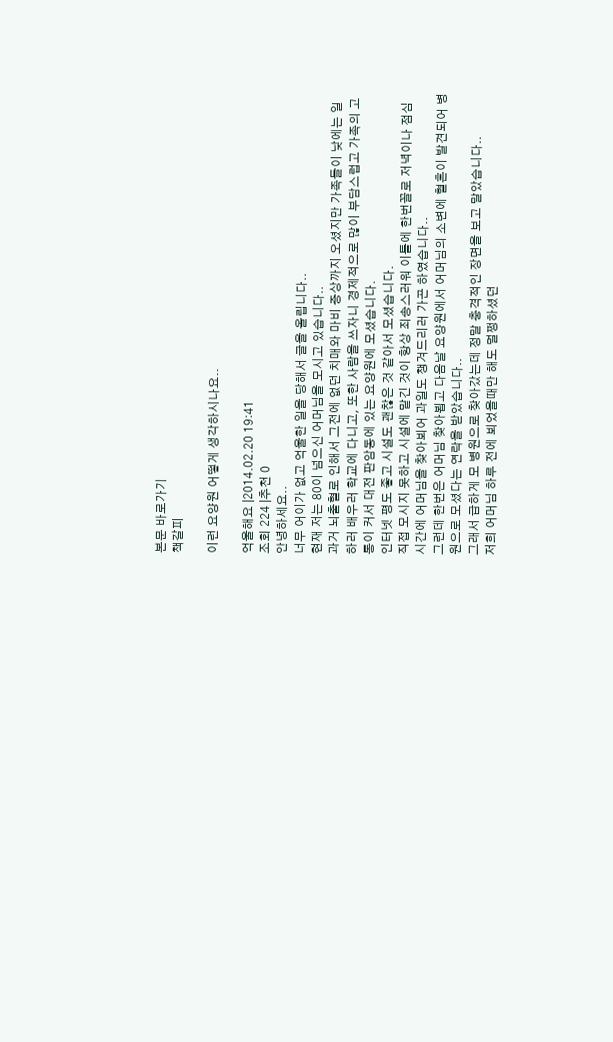본문 바로가기
책갈피

이런 요양원 어떻게 생각하시나요..

억울해요 |2014.02.20 19:41
조회 224 |추천 0
안녕하세요..
너무 어이가 없고 억울한 일을 당해서 글을 올립니다..
현재 저는 80이 넘으신 어머님을 모시고 있습니다..
과거 뇌출혈로 인해서 그전에 없던 치매와 마비 증상까지 오셨지만 가족들이 낮에는 일하러 배우러 학교에 다니고, 또한 사람을 쓰자니 경제적으로 많이 부담스럽고 가족의 고통이 커서 대전 판암동에 있는 요양원에 모셨습니다.
인터넷 평도 좋고 시설도 괜찮은 것 같아서 모셨습니다.
직접 모시지 못하고 시설에 맡긴 것이 항상 죄송스러워 이틀에 한번꼴로 저녁이나 점심시간에 어머님을 찾아뵈어 과일도 챙겨드리러 가곤 하였습니다..
그런데 한번은 어머님 찾아뵙고 다음날 요양원에서 어머님의 소변에 혈흔이 발견되어 병원으로 모셨다는 연락을 받았습니다..
그래서 급하게 모 병원으로 찾아갔는데 정말 충격적인 장면을 보고 말았습니다..
저희 어머님 하루 전에 뵈었을때만 해도 멀쩡하셨던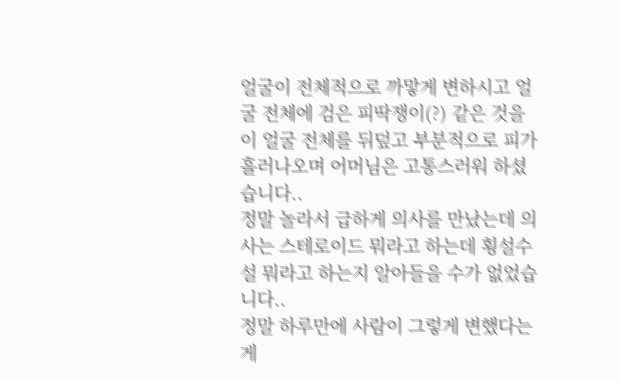얼굴이 전체적으로 까맣게 변하시고 얼굴 전체에 검은 피딱쟁이(?) 같은 것을이 얼굴 전체를 뒤덮고 부분적으로 피가 흘러나오며 어머님은 고통스러워 하셨습니다..
정말 놀라서 급하게 의사를 만났는데 의사는 스테로이드 뭐라고 하는데 횡설수설 뭐라고 하는지 알아들을 수가 없었습니다..
정말 하루만에 사람이 그렇게 변했다는게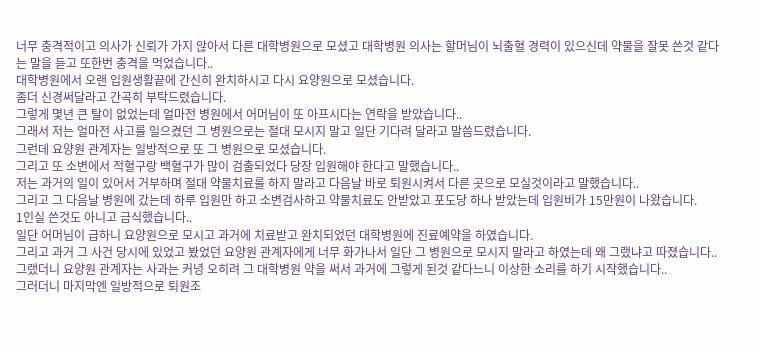너무 충격적이고 의사가 신뢰가 가지 않아서 다른 대학병원으로 모셨고 대학병원 의사는 할머님이 뇌출혈 경력이 있으신데 약물을 잘못 쓴것 같다는 말을 듣고 또한번 충격을 먹었습니다..
대학병원에서 오랜 입원생활끝에 간신히 완치하시고 다시 요양원으로 모셨습니다.
좀더 신경써달라고 간곡히 부탁드렸습니다.
그렇게 몇년 큰 탈이 없었는데 얼마전 병원에서 어머님이 또 아프시다는 연락을 받았습니다..
그래서 저는 얼마전 사고를 일으켰던 그 병원으로는 절대 모시지 말고 일단 기다려 달라고 말씀드렸습니다.
그런데 요양원 관계자는 일방적으로 또 그 병원으로 모셨습니다.
그리고 또 소변에서 적혈구랑 백혈구가 많이 검출되었다 당장 입원해야 한다고 말했습니다..
저는 과거의 일이 있어서 거부하며 절대 약물치료를 하지 말라고 다음날 바로 퇴원시켜서 다른 곳으로 모실것이라고 말했습니다..
그리고 그 다음날 병원에 갔는데 하루 입원만 하고 소변검사하고 약물치료도 안받았고 포도당 하나 받았는데 입원비가 15만원이 나왔습니다.
1인실 쓴것도 아니고 금식했습니다..
일단 어머님이 급하니 요양원으로 모시고 과거에 치료받고 완치되었던 대학병원에 진료예약을 하였습니다.
그리고 과거 그 사건 당시에 있었고 봤었던 요양원 관계자에게 너무 화가나서 일단 그 병원으로 모시지 말라고 하였는데 왜 그랬냐고 따졌습니다..
그랬더니 요양원 관계자는 사과는 커녕 오히려 그 대학병원 약을 써서 과거에 그렇게 된것 같다느니 이상한 소리를 하기 시작했습니다..
그러더니 마지막엔 일방적으로 퇴원조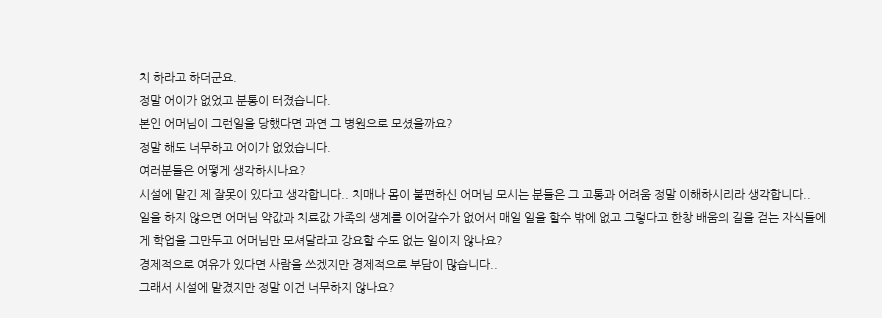치 하라고 하더군요.
정말 어이가 없었고 분통이 터졌습니다.
본인 어머님이 그런일을 당했다면 과연 그 병원으로 모셨을까요?
정말 해도 너무하고 어이가 없었습니다.
여러분들은 어떻게 생각하시나요?
시설에 맡긴 제 잘못이 있다고 생각합니다.. 치매나 몸이 불편하신 어머님 모시는 분들은 그 고통과 어려움 정말 이해하시리라 생각합니다..
일을 하지 않으면 어머님 약값과 치료값 가족의 생계를 이어갈수가 없어서 매일 일을 할수 밖에 없고 그렇다고 한창 배움의 길을 걷는 자식들에게 학업을 그만두고 어머님만 모셔달라고 강요할 수도 없는 일이지 않나요?
경제적으로 여유가 있다면 사람을 쓰겠지만 경제적으로 부담이 많습니다..
그래서 시설에 맡겼지만 정말 이건 너무하지 않나요?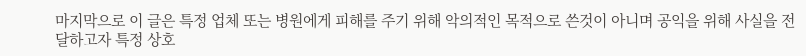마지막으로 이 글은 특정 업체 또는 병원에게 피해를 주기 위해 악의적인 목적으로 쓴것이 아니며 공익을 위해 사실을 전달하고자 특정 상호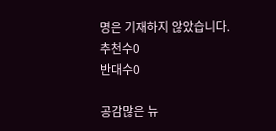명은 기재하지 않았습니다.
추천수0
반대수0

공감많은 뉴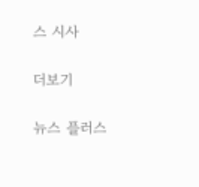스 시사

더보기

뉴스 플러스